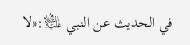في الحديث عن النبي ﵇:«لا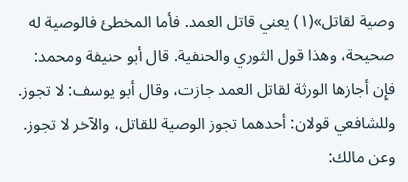وصية لقاتل»(١) يعني قاتل العمد. فأما المخطئ فالوصية له صحيحة، وهذا قول الثوري والحنفية. قال أبو حنيفة ومحمد: فإِن أجازها الورثة لقاتل العمد جازت، وقال أبو يوسف: لا تجوز.
وللشافعي قولان: أحدهما تجوز الوصية للقاتل، والآخر لا تجوز.
وعن مالك: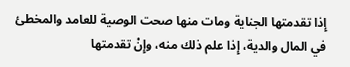إِذا تقدمتها الجناية ومات منها صحت الوصية للعامد والمخطئ في المال والدية، إِذا علم ذلك منه، وإِنْ تقدمتها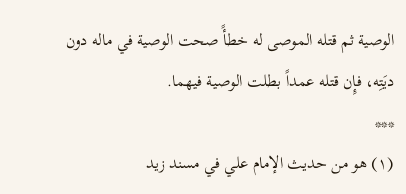الوصية ثم قتله الموصى له خطأً صحت الوصية في ماله دون ديَتِه، فإِن قتله عمداً بطلت الوصية فيهما.
***
(١) هو من حديث الإمام علي في مسند زيد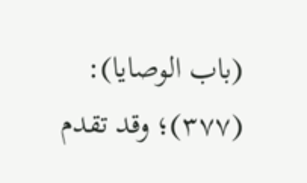(باب الوصايا): (٣٧٧)؛ وقد تقدم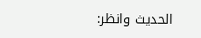الحديث وانظر: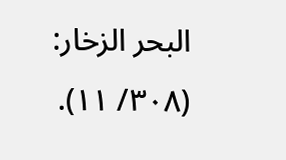البحر الزخار: (٣٠٨/ ١١).